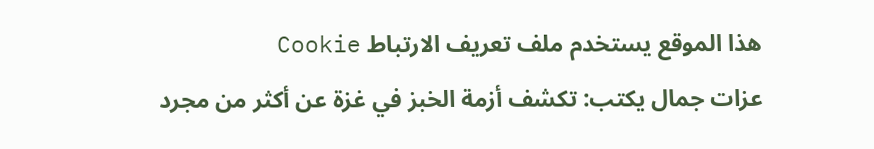هذا الموقع يستخدم ملف تعريف الارتباط Cookie
عزات جمال يكتب: تكشف أزمة الخبز في غزة عن أكثر من مجرد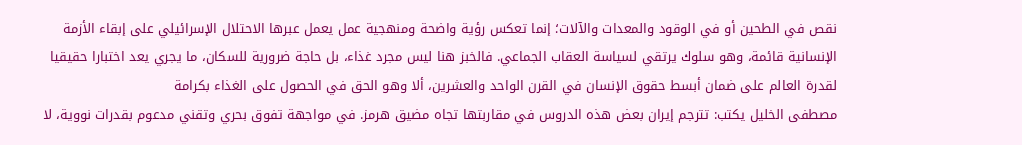نقص في الطحين أو في الوقود والمعدات والآلات؛ إنما تعكس رؤية واضحة ومنهجية عمل يعمل عبرها الاحتلال الإسرائيلي على إبقاء الأزمة الإنسانية قائمة، وهو سلوك يرتقي لسياسة العقاب الجماعي. فالخبز هنا ليس مجرد غذاء، بل حاجة ضرورية للسكان، ما يجري يعد اختبارا حقيقيا لقدرة العالم على ضمان أبسط حقوق الإنسان في القرن الواحد والعشرين، ألا وهو الحق في الحصول على الغذاء بكرامة
مصطفى الخليل يكتب: تترجم إيران بعض هذه الدروس في مقاربتها تجاه مضيق هرمز. في مواجهة تفوق بحري وتقني مدعوم بقدرات نووية، لا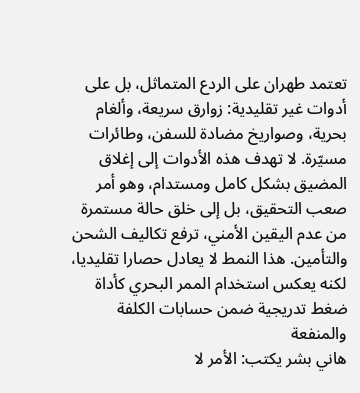تعتمد طهران على الردع المتماثل، بل على أدوات غير تقليدية: زوارق سريعة، وألغام بحرية، وصواريخ مضادة للسفن، وطائرات مسيّرة. لا تهدف هذه الأدوات إلى إغلاق المضيق بشكل كامل ومستدام، وهو أمر صعب التحقيق، بل إلى خلق حالة مستمرة من عدم اليقين الأمني، ترفع تكاليف الشحن والتأمين. هذا النمط لا يعادل حصارا تقليديا، لكنه يعكس استخدام الممر البحري كأداة ضغط تدريجية ضمن حسابات الكلفة والمنفعة
هاني بشر يكتب: الأمر لا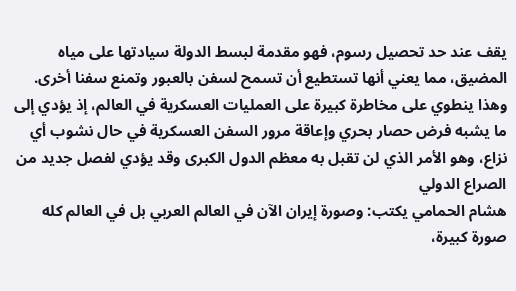يقف عند حد تحصيل رسوم، فهو مقدمة لبسط الدولة سيادتها على مياه المضيق، مما يعني أنها تستطيع أن تسمح لسفن بالعبور وتمنع سفنا أخرى. وهذا ينطوي على مخاطرة كبيرة على العمليات العسكرية في العالم، إذ يؤدي إلى ما يشبه فرض حصار بحري وإعاقة مرور السفن العسكرية في حال نشوب أي نزاع، وهو الأمر الذي لن تقبل به معظم الدول الكبرى وقد يؤدي لفصل جديد من الصراع الدولي
هشام الحمامي يكتب: وصورة إيران الآن في العالم العربي بل في العالم كله صورة كبيرة،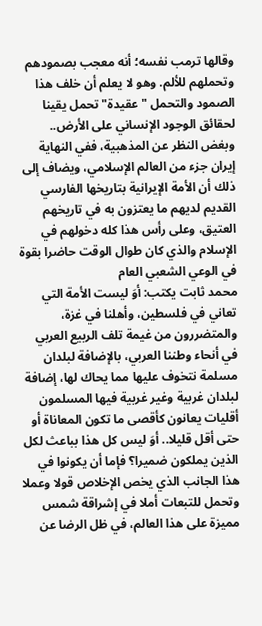وقالها ترمب نفسه؛ أنه معجب بصمودهم وتحملهم للألم. وهو لا يعلم أن خلف هذا الصمود والتحمل "عقيدة" تحمل يقينا لحقائق الوجود الإنساني على الأرض.. وبغض النظر عن المذهبية، ففي النهاية إيران جزء من العالم الإسلامي، ويضاف إلى ذلك أن الأمة الإيرانية بتاريخها الفارسي القديم لديهم ما يعتزون به في تاريخهم العتيق، وعلى رأس هذا كله دخولهم في الإسلام والذي كان طوال الوقت حاضرا بقوة في الوعي الشعبي العام
محمد ثابت يكتب: أوَ ليست الأمة التي تعاني في فلسطين، وأهلنا في غزة، والمتضررون من غيمة تلف الربيع العربي في أنحاء وطننا العربي، بالإضافة لبلدان مسلمة نتخوف عليها مما يحاك لها، إضافة لبلدان غربية وغير غربية فيها المسلمون أقليات يعانون كأقصى ما تكون المعاناة أو حتى أقل قليلا.. أوَ ليس كل هذا بباعث لكل الذين يملكون ضميرا؟ فإما أن يكونوا في هذا الجانب الذي يخص الإخلاص قولا وعملا وتحمل للتبعات أملا في إشراقة شمس مميزة على هذا العالم، في ظل الرضا عن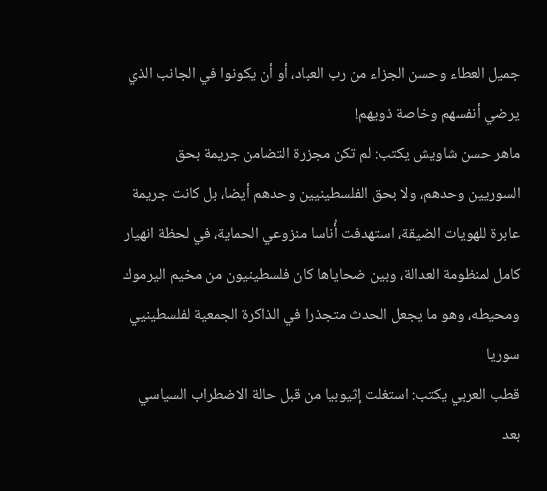جميل العطاء وحسن الجزاء من رب العباد، أو أن يكونوا في الجانب الذي يرضي أنفسهم وخاصة ذويهم!
ماهر حسن شاويش يكتب: لم تكن مجزرة التضامن جريمة بحق السوريين وحدهم، ولا بحق الفلسطينيين وحدهم أيضا، بل كانت جريمة عابرة للهويات الضيقة، استهدفت أُناسا منزوعي الحماية، في لحظة انهيار كامل لمنظومة العدالة، وبين ضحاياها كان فلسطينيون من مخيم اليرموك ومحيطه، وهو ما يجعل الحدث متجذرا في الذاكرة الجمعية لفلسطينيي سوريا
قطب العربي يكتب: استغلت إثيوبيا من قبل حالة الاضطراب السياسي بعد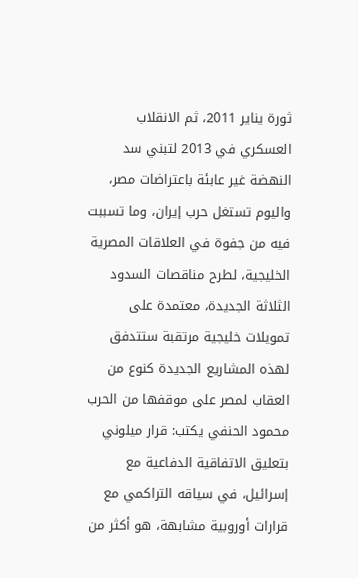ثورة يناير 2011، ثم الانقلاب العسكري في 2013 لتبني سد النهضة غير عابئة باعتراضات مصر، واليوم تستغل حرب إيران، وما تسببت فيه من جفوة في العلاقات المصرية الخليجية، لطرح مناقصات السدود الثلاثة الجديدة، معتمدة على تمويلات خليجية مرتقبة ستتدفق لهذه المشاريع الجديدة كنوع من العقاب لمصر على موقفها من الحرب
محمود الحنفي يكتب: قرار ميلوني بتعليق الاتفاقية الدفاعية مع إسرائيل، في سياقه التراكمي مع قرارات أوروبية مشابهة، هو أكثر من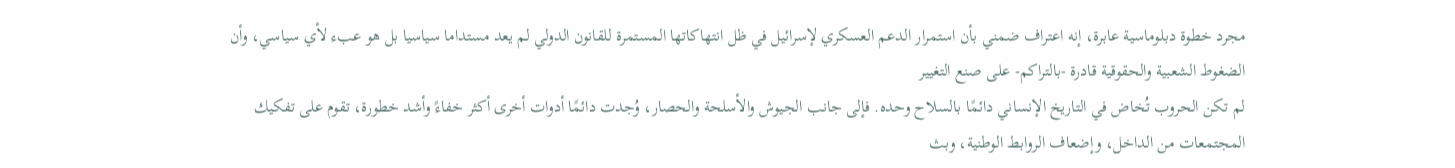مجرد خطوة دبلوماسية عابرة، إنه اعتراف ضمني بأن استمرار الدعم العسكري لإسرائيل في ظل انتهاكاتها المستمرة للقانون الدولي لم يعد مستداما سياسيا بل هو عبء لأي سياسي، وأن الضغوط الشعبية والحقوقية قادرة -بالتراكم- على صنع التغيير
لم تكن الحروب تُخاض في التاريخ الإنساني دائمًا بالسلاح وحده. فإلى جانب الجيوش والأسلحة والحصار، وُجدت دائمًا أدوات أخرى أكثر خفاءً وأشد خطورة، تقوم على تفكيك المجتمعات من الداخل، وإضعاف الروابط الوطنية، وبث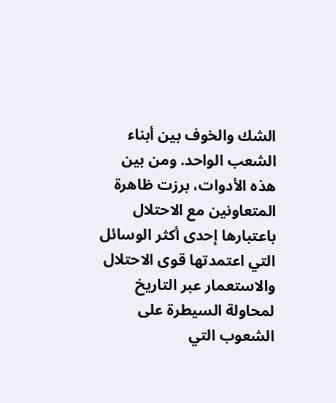الشك والخوف بين أبناء الشعب الواحد. ومن بين هذه الأدوات، برزت ظاهرة المتعاونين مع الاحتلال باعتبارها إحدى أكثر الوسائل التي اعتمدتها قوى الاحتلال والاستعمار عبر التاريخ لمحاولة السيطرة على الشعوب التي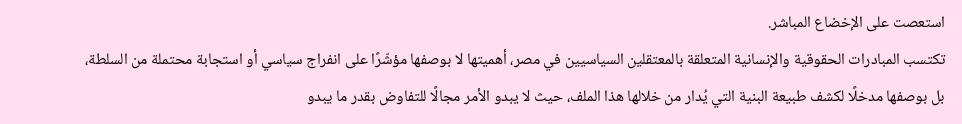استعصت على الإخضاع المباشر.
تكتسب المبادرات الحقوقية والإنسانية المتعلقة بالمعتقلين السياسيين في مصر، أهميتها لا بوصفها مؤشّرًا على انفراج سياسي أو استجابة محتملة من السلطة، بل بوصفها مدخلًا لكشف طبيعة البنية التي يُدار من خلالها هذا الملف، حيث لا يبدو الأمر مجالًا للتفاوض بقدر ما يبدو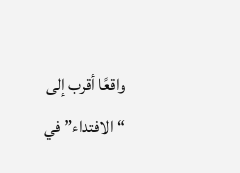واقعًا أقرب إلى “الافتداء” في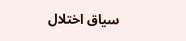سياق اختلال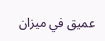عميق في ميزان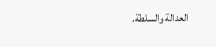العدالة والسلطة.